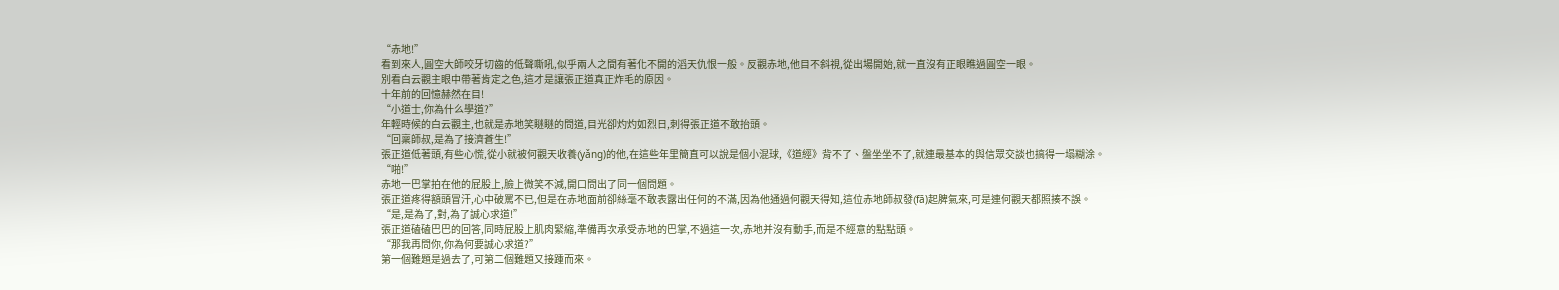“赤地!”
看到來人,圓空大師咬牙切齒的低聲嘶吼,似乎兩人之間有著化不開的滔天仇恨一般。反觀赤地,他目不斜視,從出場開始,就一直沒有正眼瞧過圓空一眼。
別看白云觀主眼中帶著肯定之色,這才是讓張正道真正炸毛的原因。
十年前的回憶赫然在目!
“小道士,你為什么學道?”
年輕時候的白云觀主,也就是赤地笑瞇瞇的問道,目光卻灼灼如烈日,刺得張正道不敢抬頭。
“回稟師叔,是為了接濟蒼生!”
張正道低著頭,有些心慌,從小就被何觀天收養(yǎng)的他,在這些年里簡直可以說是個小混球,《道經》背不了、盤坐坐不了,就連最基本的與信眾交談也搞得一塌糊涂。
“啪!”
赤地一巴掌拍在他的屁股上,臉上微笑不減,開口問出了同一個問題。
張正道疼得額頭冒汗,心中破罵不已,但是在赤地面前卻絲毫不敢表露出任何的不滿,因為他通過何觀天得知,這位赤地師叔發(fā)起脾氣來,可是連何觀天都照揍不誤。
“是,是為了,對,為了誠心求道!”
張正道磕磕巴巴的回答,同時屁股上肌肉緊縮,準備再次承受赤地的巴掌,不過這一次,赤地并沒有動手,而是不經意的點點頭。
“那我再問你,你為何要誠心求道?”
第一個難題是過去了,可第二個難題又接踵而來。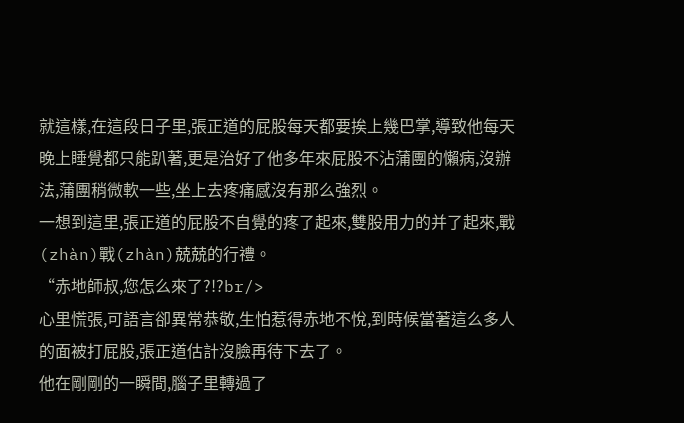就這樣,在這段日子里,張正道的屁股每天都要挨上幾巴掌,導致他每天晚上睡覺都只能趴著,更是治好了他多年來屁股不沾蒲團的懶病,沒辦法,蒲團稍微軟一些,坐上去疼痛感沒有那么強烈。
一想到這里,張正道的屁股不自覺的疼了起來,雙股用力的并了起來,戰(zhàn)戰(zhàn)兢兢的行禮。
“赤地師叔,您怎么來了?!?br/>
心里慌張,可語言卻異常恭敬,生怕惹得赤地不悅,到時候當著這么多人的面被打屁股,張正道估計沒臉再待下去了。
他在剛剛的一瞬間,腦子里轉過了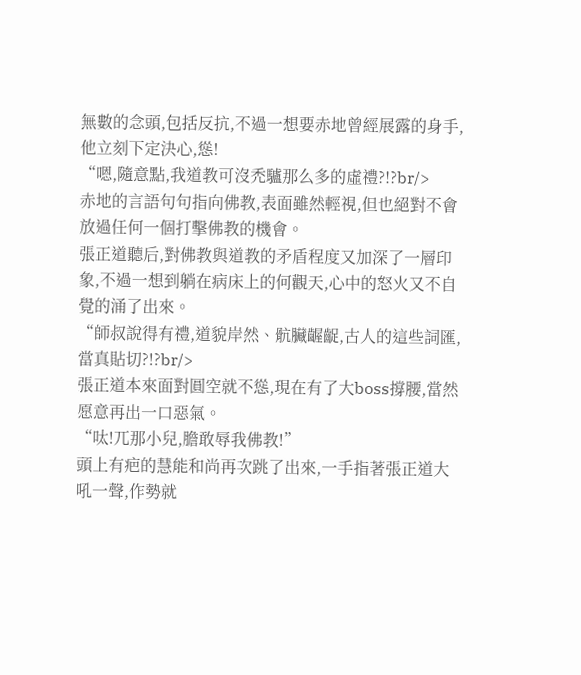無數的念頭,包括反抗,不過一想要赤地曾經展露的身手,他立刻下定決心,慫!
“嗯,隨意點,我道教可沒禿驢那么多的虛禮?!?br/>
赤地的言語句句指向佛教,表面雖然輕視,但也絕對不會放過任何一個打擊佛教的機會。
張正道聽后,對佛教與道教的矛盾程度又加深了一層印象,不過一想到躺在病床上的何觀天,心中的怒火又不自覺的涌了出來。
“師叔說得有禮,道貌岸然、骯臟齷齪,古人的這些詞匯,當真貼切?!?br/>
張正道本來面對圓空就不慫,現在有了大boss撐腰,當然愿意再出一口惡氣。
“呔!兀那小兒,膽敢辱我佛教!”
頭上有疤的慧能和尚再次跳了出來,一手指著張正道大吼一聲,作勢就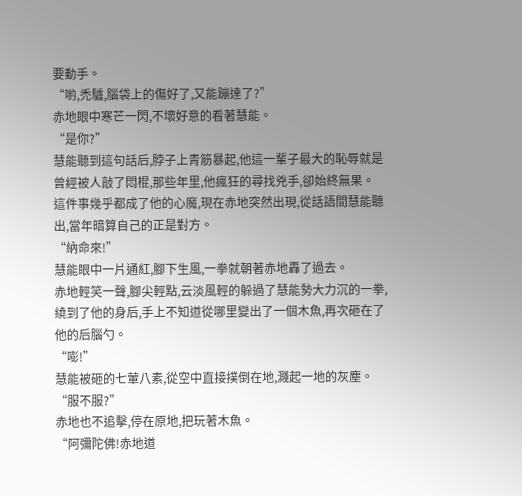要動手。
“喲,禿驢,腦袋上的傷好了,又能蹦達了?”
赤地眼中寒芒一閃,不壞好意的看著慧能。
“是你?”
慧能聽到這句話后,脖子上青筋暴起,他這一輩子最大的恥辱就是曾經被人敲了悶棍,那些年里,他瘋狂的尋找兇手,卻始終無果。
這件事幾乎都成了他的心魔,現在赤地突然出現,從話語間慧能聽出,當年暗算自己的正是對方。
“納命來!”
慧能眼中一片通紅,腳下生風,一拳就朝著赤地轟了過去。
赤地輕笑一聲,腳尖輕點,云淡風輕的躲過了慧能勢大力沉的一拳,繞到了他的身后,手上不知道從哪里變出了一個木魚,再次砸在了他的后腦勺。
“嘭!”
慧能被砸的七葷八素,從空中直接撲倒在地,濺起一地的灰塵。
“服不服?”
赤地也不追擊,停在原地,把玩著木魚。
“阿彌陀佛!赤地道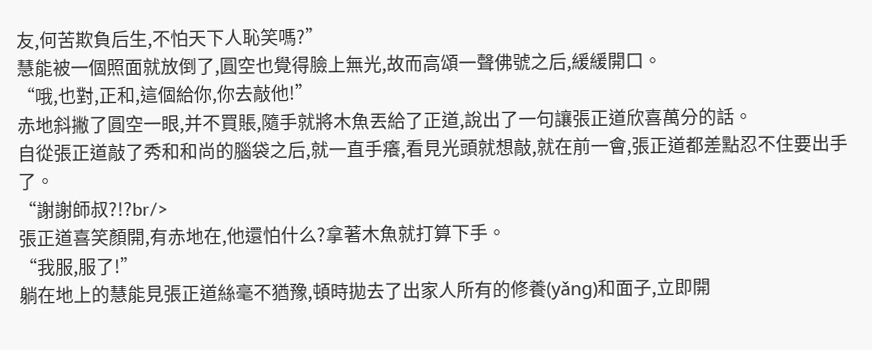友,何苦欺負后生,不怕天下人恥笑嗎?”
慧能被一個照面就放倒了,圓空也覺得臉上無光,故而高頌一聲佛號之后,緩緩開口。
“哦,也對,正和,這個給你,你去敲他!”
赤地斜撇了圓空一眼,并不買賬,隨手就將木魚丟給了正道,說出了一句讓張正道欣喜萬分的話。
自從張正道敲了秀和和尚的腦袋之后,就一直手癢,看見光頭就想敲,就在前一會,張正道都差點忍不住要出手了。
“謝謝師叔?!?br/>
張正道喜笑顏開,有赤地在,他還怕什么?拿著木魚就打算下手。
“我服,服了!”
躺在地上的慧能見張正道絲毫不猶豫,頓時拋去了出家人所有的修養(yǎng)和面子,立即開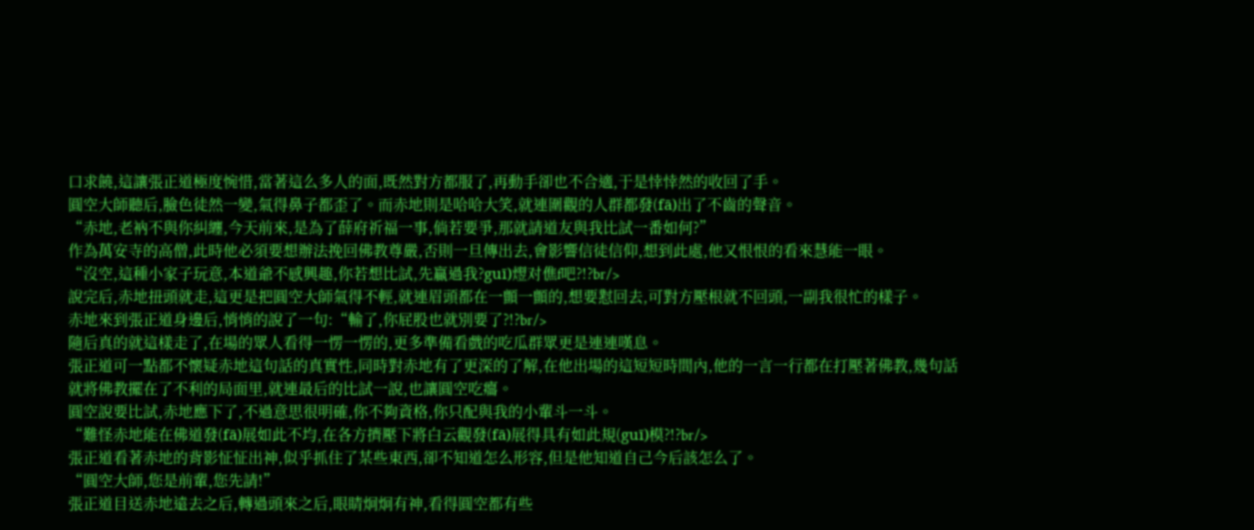口求饒,這讓張正道極度惋惜,當著這么多人的面,既然對方都服了,再動手卻也不合適,于是悻悻然的收回了手。
圓空大師聽后,臉色徒然一變,氣得鼻子都歪了。而赤地則是哈哈大笑,就連圍觀的人群都發(fā)出了不齒的聲音。
“赤地,老衲不與你糾纏,今天前來,是為了薛府祈福一事,倘若要爭,那就請道友與我比試一番如何?”
作為萬安寺的高僧,此時他必須要想辦法挽回佛教尊嚴,否則一旦傳出去,會影響信徒信仰,想到此處,他又恨恨的看來慧能一眼。
“沒空,這種小家子玩意,本道爺不感興趣,你若想比試,先贏過我?guī)熤对僬f吧?!?br/>
說完后,赤地扭頭就走,這更是把圓空大師氣得不輕,就連眉頭都在一顫一顫的,想要懟回去,可對方壓根就不回頭,一副我很忙的樣子。
赤地來到張正道身邊后,悄悄的說了一句:“輸了,你屁股也就別要了?!?br/>
隨后真的就這樣走了,在場的眾人看得一愣一愣的,更多準備看戲的吃瓜群眾更是連連嘆息。
張正道可一點都不懷疑赤地這句話的真實性,同時對赤地有了更深的了解,在他出場的這短短時間內,他的一言一行都在打壓著佛教,幾句話就將佛教擺在了不利的局面里,就連最后的比試一說,也讓圓空吃癟。
圓空說要比試,赤地應下了,不過意思很明確,你不夠資格,你只配與我的小輩斗一斗。
“難怪赤地能在佛道發(fā)展如此不均,在各方擠壓下將白云觀發(fā)展得具有如此規(guī)模?!?br/>
張正道看著赤地的背影怔怔出神,似乎抓住了某些東西,卻不知道怎么形容,但是他知道自己今后該怎么了。
“圓空大師,您是前輩,您先請!”
張正道目送赤地遠去之后,轉過頭來之后,眼睛炯炯有神,看得圓空都有些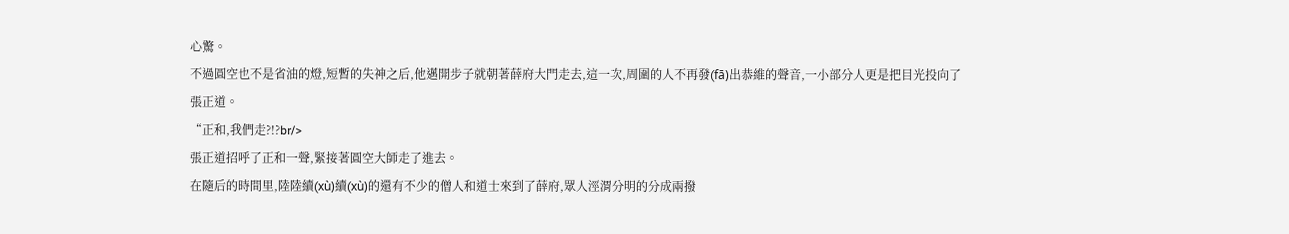心驚。
不過圓空也不是省油的燈,短暫的失神之后,他邁開步子就朝著薛府大門走去,這一次,周圍的人不再發(fā)出恭維的聲音,一小部分人更是把目光投向了張正道。
“正和,我們走?!?br/>
張正道招呼了正和一聲,緊接著圓空大師走了進去。
在隨后的時間里,陸陸續(xù)續(xù)的還有不少的僧人和道士來到了薛府,眾人涇渭分明的分成兩撥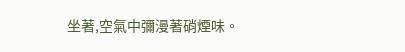坐著,空氣中彌漫著硝煙味。